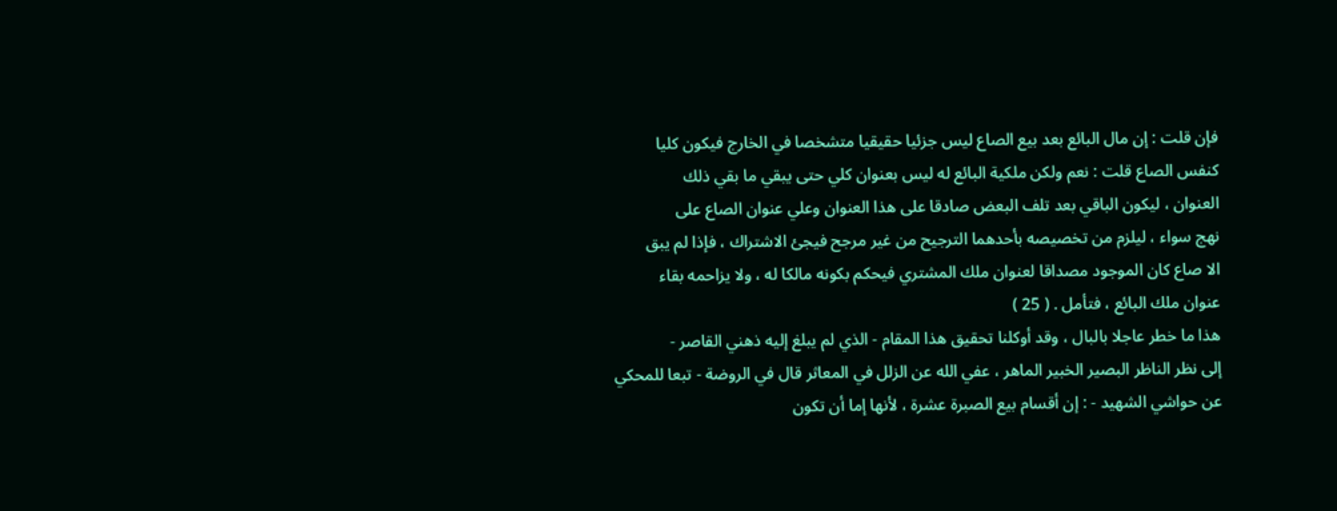فإن قلت : إن مال البائع بعد بيع الصاع ليس جزئيا حقيقيا متشخصا في الخارج فيكون كليا
كنفس الصاع قلت : نعم ولكن ملكية البائع له ليس بعنوان كلي حتى يبقي ما بقي ذلك
العنوان ، ليكون الباقي بعد تلف البعض صادقا على هذا العنوان وعلي عنوان الصاع على
نهج سواء ، ليلزم من تخصيصه بأحدهما الترجيح من غير مرجح فيجئ الاشتراك ، فإذا لم يبق
الا صاع كان الموجود مصداقا لعنوان ملك المشتري فيحكم بكونه مالكا له ، ولا يزاحمه بقاء
عنوان ملك البائع ، فتأمل . ( 25 )
هذا ما خطر عاجلا بالبال ، وقد أوكلنا تحقيق هذا المقام - الذي لم يبلغ إليه ذهني القاصر -
إلى نظر الناظر البصير الخبير الماهر ، عفي الله عن الزلل في المعاثر قال في الروضة - تبعا للمحكي
عن حواشي الشهيد - : إن أقسام بيع الصبرة عشرة ، لأنها إما أن تكون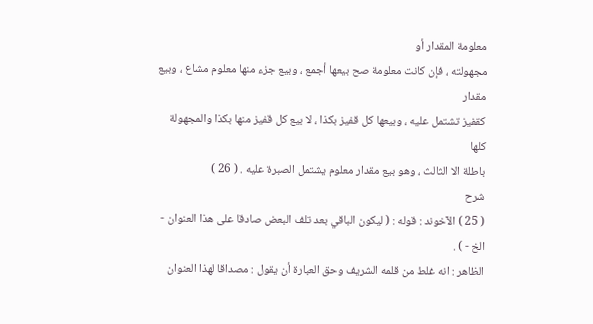معلومة المقدار أو
مجهولته ، فإن كانت معلومة صح بيعها أجمع ، وبيع جزء منها معلوم مشاع ، وبيع مقدار
كقفيز تشتمل عليه ، وبيعها كل قفيز بكذا ، لا بيع كل قفيز منها بكذا والمجهولة كلها
باطلة الا الثالث ، وهو بيع مقدار معلوم يشتمل الصبرة عليه . ( 26 )
شرح
( 25 ) الآخوند : قوله : ( ليكون الباقي بعد تلف البعض صادقا على هذا العنوان - الخ - ) .
الظاهر : انه غلط من قلمه الشريف وحق العبارة أن يقول : مصداقا لهذا العنوان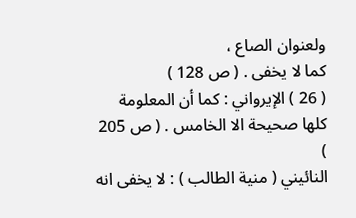ولعنوان الصاع ،
كما لا يخفى . ( ص 128 )
( 26 ) الإيرواني : كما أن المعلومة كلها صحيحة الا الخامس . ( ص 205 )
النائيني ( منية الطالب ) : لا يخفى انه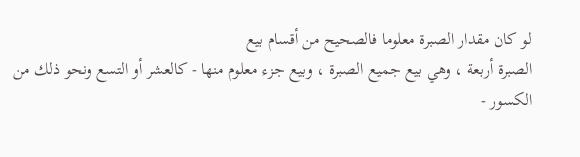لو كان مقدار الصبرة معلوما فالصحيح من أقسام بيع
الصبرة أربعة ، وهي بيع جميع الصبرة ، وبيع جزء معلوم منها - كالعشر أو التسع ونحو ذلك من
الكسور -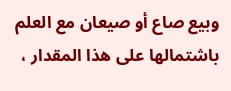وبيع صاع أو صيعان مع العلم باشتمالها على هذا المقدار ،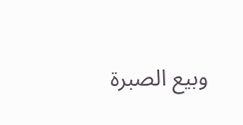وبيع الصبرة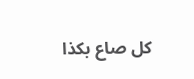كل صاع بكذا